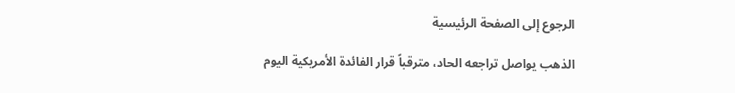الرجوع إلى الصفحة الرئيسية

الذهب يواصل تراجعه الحاد، مترقباً قرار الفائدة الأمريكية اليوم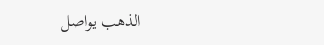الذهب يواصل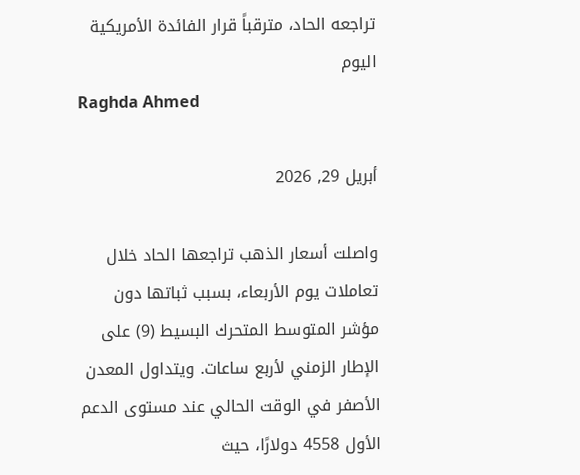تراجعه الحاد، مترقباً قرار الفائدة الأمريكية اليوم
Raghda Ahmed

أبريل 29, 2026

واصلت أسعار الذهب تراجعها الحاد خلال تعاملات يوم الأربعاء، بسبب ثباتها دون مؤشر المتوسط المتحرك البسيط (9) على الإطار الزمني لأربع ساعات. ويتداول المعدن الأصفر في الوقت الحالي عند مستوى الدعم الأول 4558 دولارًا، حيث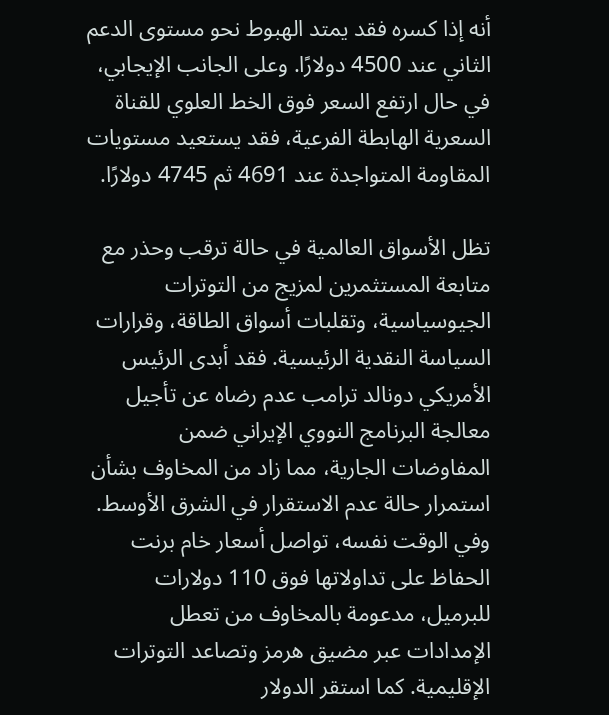أنه إذا كسره فقد يمتد الهبوط نحو مستوى الدعم الثاني عند 4500 دولارًا. وعلى الجانب الإيجابي، في حال ارتفع السعر فوق الخط العلوي للقناة السعرية الهابطة الفرعية، فقد يستعيد مستويات المقاومة المتواجدة عند 4691 ثم 4745 دولارًا.

تظل الأسواق العالمية في حالة ترقب وحذر مع متابعة المستثمرين لمزيج من التوترات الجيوسياسية، وتقلبات أسواق الطاقة، وقرارات السياسة النقدية الرئيسية. فقد أبدى الرئيس الأمريكي دونالد ترامب عدم رضاه عن تأجيل معالجة البرنامج النووي الإيراني ضمن المفاوضات الجارية، مما زاد من المخاوف بشأن استمرار حالة عدم الاستقرار في الشرق الأوسط. وفي الوقت نفسه، تواصل أسعار خام برنت الحفاظ على تداولاتها فوق 110 دولارات للبرميل، مدعومة بالمخاوف من تعطل الإمدادات عبر مضيق هرمز وتصاعد التوترات الإقليمية. كما استقر الدولار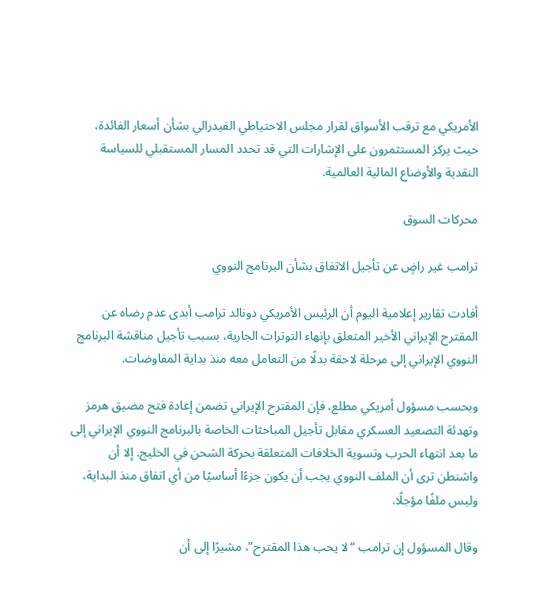الأمريكي مع ترقب الأسواق لقرار مجلس الاحتياطي الفيدرالي بشأن أسعار الفائدة، حيث يركز المستثمرون على الإشارات التي قد تحدد المسار المستقبلي للسياسة النقدية والأوضاع المالية العالمية.

محركات السوق

ترامب غير راضٍ عن تأجيل الاتفاق بشأن البرنامج النووي

أفادت تقارير إعلامية اليوم أن الرئيس الأمريكي دونالد ترامب أبدى عدم رضاه عن المقترح الإيراني الأخير المتعلق بإنهاء التوترات الجارية، بسبب تأجيل مناقشة البرنامج النووي الإيراني إلى مرحلة لاحقة بدلًا من التعامل معه منذ بداية المفاوضات.

وبحسب مسؤول أمريكي مطلع، فإن المقترح الإيراني تضمن إعادة فتح مضيق هرمز وتهدئة التصعيد العسكري مقابل تأجيل المباحثات الخاصة بالبرنامج النووي الإيراني إلى ما بعد انتهاء الحرب وتسوية الخلافات المتعلقة بحركة الشحن في الخليج. إلا أن واشنطن ترى أن الملف النووي يجب أن يكون جزءًا أساسيًا من أي اتفاق منذ البداية، وليس ملفًا مؤجلًا.

وقال المسؤول إن ترامب “لا يحب هذا المقترح”، مشيرًا إلى أن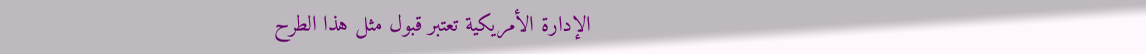الإدارة الأمريكية تعتبر قبول مثل هذا الطرح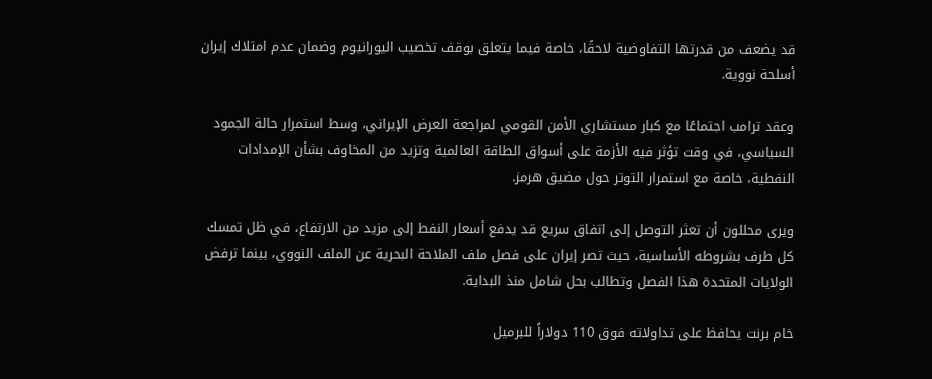قد يضعف من قدرتها التفاوضية لاحقًا، خاصة فيما يتعلق بوقف تخصيب اليورانيوم وضمان عدم امتلاك إيران أسلحة نووية.

وعقد ترامب اجتماعًا مع كبار مستشاري الأمن القومي لمراجعة العرض الإيراني، وسط استمرار حالة الجمود السياسي، في وقت تؤثر فيه الأزمة على أسواق الطاقة العالمية وتزيد من المخاوف بشأن الإمدادات النفطية، خاصة مع استمرار التوتر حول مضيق هرمز.

ويرى محللون أن تعثر التوصل إلى اتفاق سريع قد يدفع أسعار النفط إلى مزيد من الارتفاع، في ظل تمسك كل طرف بشروطه الأساسية، حيث تصر إيران على فصل ملف الملاحة البحرية عن الملف النووي، بينما ترفض الولايات المتحدة هذا الفصل وتطالب بحل شامل منذ البداية.

خام برنت يحافظ على تداولاته فوق 110 دولاراً للبرميل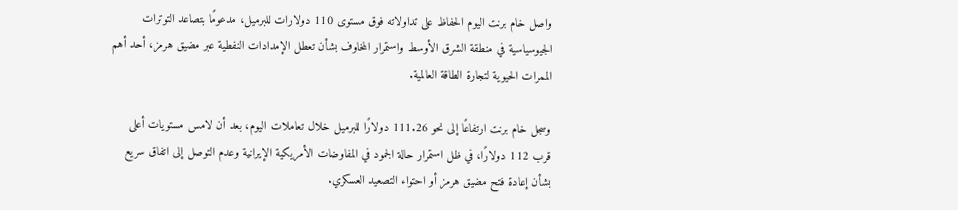واصل خام برنت اليوم الحفاظ على تداولاته فوق مستوى 110 دولارات للبرميل، مدعومًا بتصاعد التوترات الجيوسياسية في منطقة الشرق الأوسط واستمرار المخاوف بشأن تعطل الإمدادات النفطية عبر مضيق هرمز، أحد أهم الممرات الحيوية لتجارة الطاقة العالمية.

وسجل خام برنت ارتفاعًا إلى نحو 111.26 دولارًا للبرميل خلال تعاملات اليوم، بعد أن لامس مستويات أعلى قرب 112 دولارًا، في ظل استمرار حالة الجمود في المفاوضات الأمريكية الإيرانية وعدم التوصل إلى اتفاق سريع بشأن إعادة فتح مضيق هرمز أو احتواء التصعيد العسكري.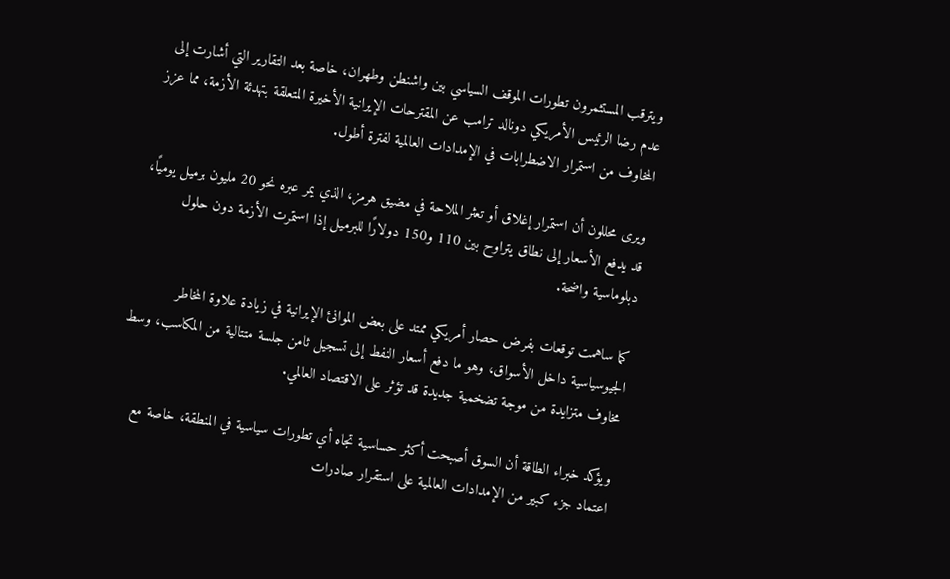ويترقب المستثمرون تطورات الموقف السياسي بين واشنطن وطهران، خاصة بعد التقارير التي أشارت إلى عدم رضا الرئيس الأمريكي دونالد ترامب عن المقترحات الإيرانية الأخيرة المتعلقة بتهدئة الأزمة، مما عزز المخاوف من استمرار الاضطرابات في الإمدادات العالمية لفترة أطول.

ويرى محللون أن استمرار إغلاق أو تعثر الملاحة في مضيق هرمز، الذي يمر عبره نحو 20 مليون برميل يوميًا، قد يدفع الأسعار إلى نطاق يتراوح بين 110 و150 دولارًا للبرميل إذا استمرت الأزمة دون حلول دبلوماسية واضحة.

كما ساهمت توقعات بفرض حصار أمريكي ممتد على بعض الموانئ الإيرانية في زيادة علاوة المخاطر الجيوسياسية داخل الأسواق، وهو ما دفع أسعار النفط إلى تسجيل ثامن جلسة متتالية من المكاسب، وسط مخاوف متزايدة من موجة تضخمية جديدة قد تؤثر على الاقتصاد العالمي.

ويؤكد خبراء الطاقة أن السوق أصبحت أكثر حساسية تجاه أي تطورات سياسية في المنطقة، خاصة مع اعتماد جزء كبير من الإمدادات العالمية على استقرار صادرات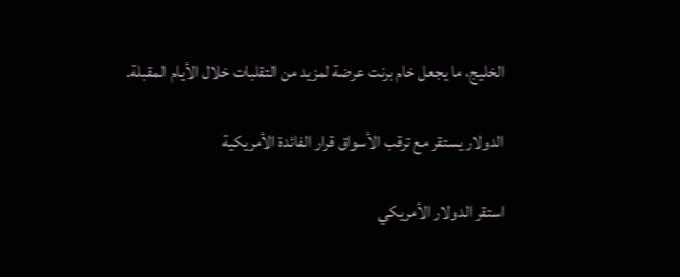الخليج، ما يجعل خام برنت عرضة لمزيد من التقلبات خلال الأيام المقبلة.

الدولار يستقر مع ترقب الأسواق قرار الفائدة الأمريكية

استقر الدولار الأمريكي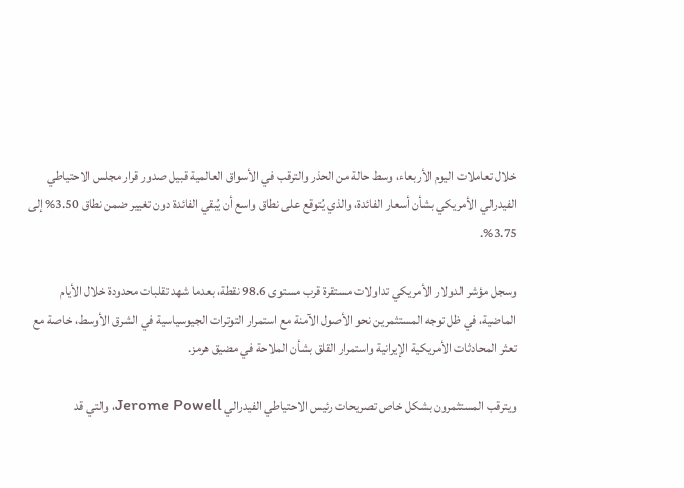خلال تعاملات اليوم الأربعاء، وسط حالة من الحذر والترقب في الأسواق العالمية قبيل صدور قرار مجلس الاحتياطي الفيدرالي الأمريكي بشأن أسعار الفائدة، والذي يُتوقع على نطاق واسع أن يُبقي الفائدة دون تغيير ضمن نطاق 3.50% إلى 3.75%.

وسجل مؤشر الدولار الأمريكي تداولات مستقرة قرب مستوى 98.6 نقطة، بعدما شهد تقلبات محدودة خلال الأيام الماضية، في ظل توجه المستثمرين نحو الأصول الآمنة مع استمرار التوترات الجيوسياسية في الشرق الأوسط، خاصة مع تعثر المحادثات الأمريكية الإيرانية واستمرار القلق بشأن الملاحة في مضيق هرمز.

ويترقب المستثمرون بشكل خاص تصريحات رئيس الاحتياطي الفيدرالي Jerome Powell، والتي قد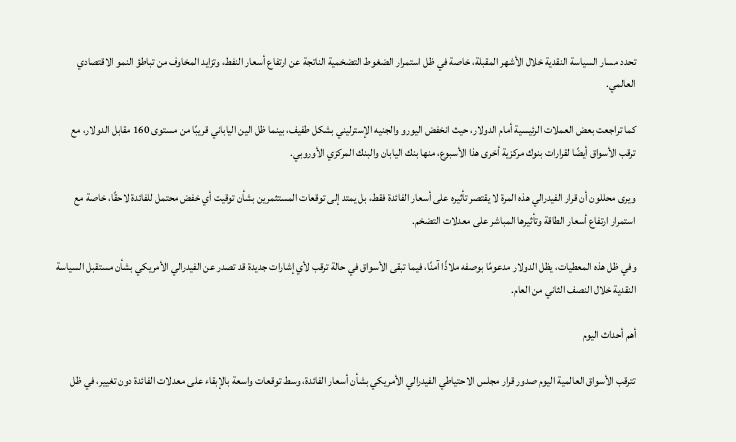تحدد مسار السياسة النقدية خلال الأشهر المقبلة، خاصة في ظل استمرار الضغوط التضخمية الناتجة عن ارتفاع أسعار النفط، وتزايد المخاوف من تباطؤ النمو الاقتصادي العالمي.

كما تراجعت بعض العملات الرئيسية أمام الدولار، حيث انخفض اليورو والجنيه الإسترليني بشكل طفيف، بينما ظل الين الياباني قريبًا من مستوى 160 مقابل الدولار، مع ترقب الأسواق أيضًا لقرارات بنوك مركزية أخرى هذا الأسبوع، منها بنك اليابان والبنك المركزي الأوروبي.

ويرى محللون أن قرار الفيدرالي هذه المرة لا يقتصر تأثيره على أسعار الفائدة فقط، بل يمتد إلى توقعات المستثمرين بشأن توقيت أي خفض محتمل للفائدة لاحقًا، خاصة مع استمرار ارتفاع أسعار الطاقة وتأثيرها المباشر على معدلات التضخم.

وفي ظل هذه المعطيات، يظل الدولار مدعومًا بوصفه ملاذًا آمنًا، فيما تبقى الأسواق في حالة ترقب لأي إشارات جديدة قد تصدر عن الفيدرالي الأمريكي بشأن مستقبل السياسة النقدية خلال النصف الثاني من العام.

أهم أحداث اليوم

تترقب الأسواق العالمية اليوم صدور قرار مجلس الاحتياطي الفيدرالي الأمريكي بشأن أسعار الفائدة، وسط توقعات واسعة بالإبقاء على معدلات الفائدة دون تغيير، في ظل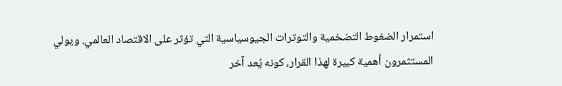استمرار الضغوط التضخمية والتوترات الجيوسياسية التي تؤثر على الاقتصاد العالمي. ويولي المستثمرون أهمية كبيرة لهذا القرار، كونه يُعد آخر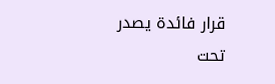قرار فائدة يصدر تحت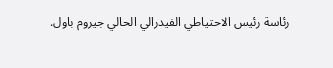رئاسة رئيس الاحتياطي الفيدرالي الحالي جيروم باول.